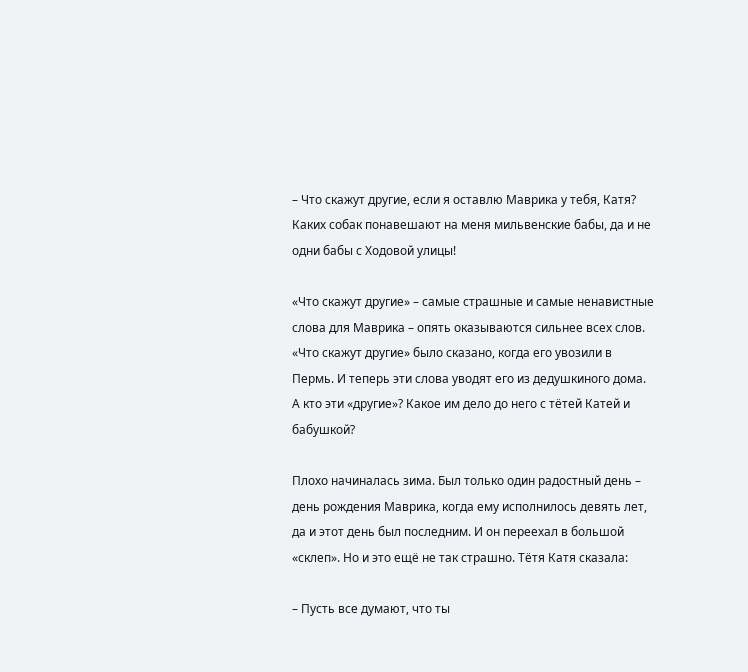– Что скажут другие, если я оставлю Маврика у тебя, Катя? Каких собак понавешают на меня мильвенские бабы, да и не одни бабы с Ходовой улицы!

«Что скажут другие» – самые страшные и самые ненавистные слова для Маврика – опять оказываются сильнее всех слов. «Что скажут другие» было сказано, когда его увозили в Пермь. И теперь эти слова уводят его из дедушкиного дома. А кто эти «другие»? Какое им дело до него с тётей Катей и бабушкой?

Плохо начиналась зима. Был только один радостный день – день рождения Маврика, когда ему исполнилось девять лет, да и этот день был последним. И он переехал в большой «склеп». Но и это ещё не так страшно. Тётя Катя сказала:

– Пусть все думают, что ты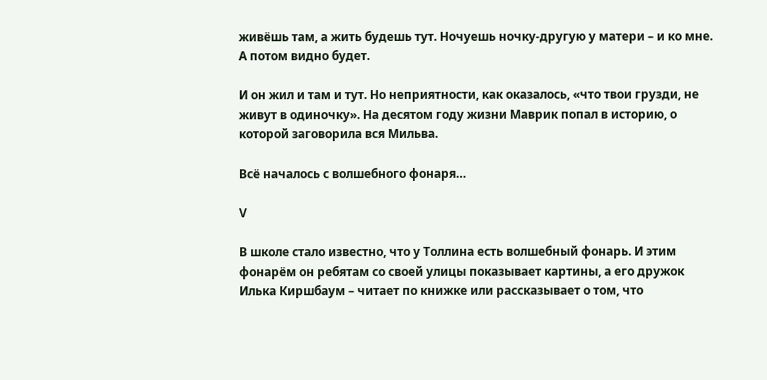живёшь там, а жить будешь тут. Ночуешь ночку-другую у матери – и ко мне. А потом видно будет.

И он жил и там и тут. Но неприятности, как оказалось, «что твои грузди, не живут в одиночку». На десятом году жизни Маврик попал в историю, о которой заговорила вся Мильва.

Всё началось с волшебного фонаря…

V

В школе стало известно, что у Толлина есть волшебный фонарь. И этим фонарём он ребятам со своей улицы показывает картины, а его дружок Илька Киршбаум – читает по книжке или рассказывает о том, что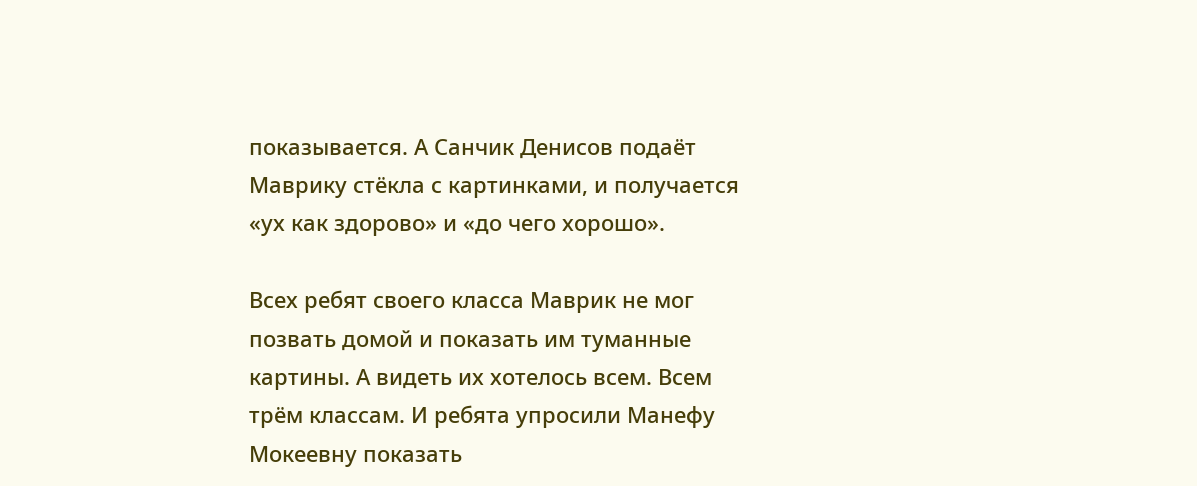показывается. А Санчик Денисов подаёт Маврику стёкла с картинками, и получается «ух как здорово» и «до чего хорошо».

Всех ребят своего класса Маврик не мог позвать домой и показать им туманные картины. А видеть их хотелось всем. Всем трём классам. И ребята упросили Манефу Мокеевну показать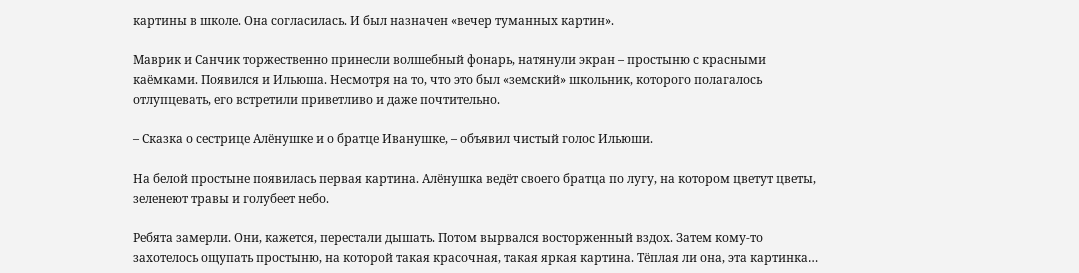картины в школе. Она согласилась. И был назначен «вечер туманных картин».

Маврик и Санчик торжественно принесли волшебный фонарь, натянули экран – простыню с красными каёмками. Появился и Ильюша. Несмотря на то, что это был «земский» школьник, которого полагалось отлупцевать, его встретили приветливо и даже почтительно.

– Сказка о сестрице Алёнушке и о братце Иванушке, – объявил чистый голос Ильюши.

На белой простыне появилась первая картина. Алёнушка ведёт своего братца по лугу, на котором цветут цветы, зеленеют травы и голубеет небо.

Ребята замерли. Они, кажется, перестали дышать. Потом вырвался восторженный вздох. Затем кому-то захотелось ощупать простыню, на которой такая красочная, такая яркая картина. Тёплая ли она, эта картинка…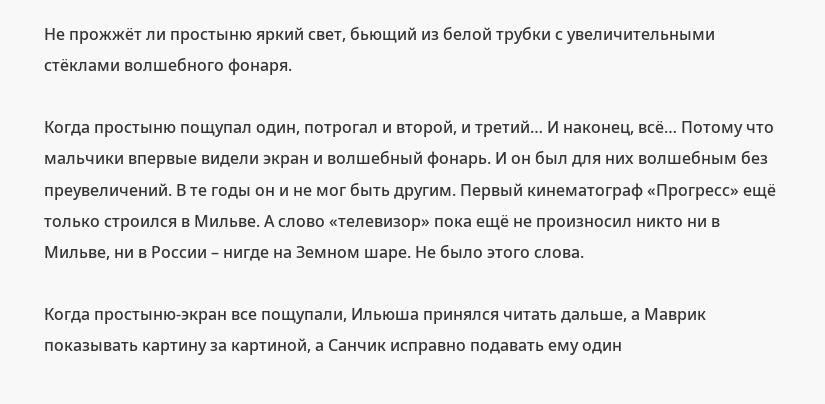Не прожжёт ли простыню яркий свет, бьющий из белой трубки с увеличительными стёклами волшебного фонаря.

Когда простыню пощупал один, потрогал и второй, и третий… И наконец, всё… Потому что мальчики впервые видели экран и волшебный фонарь. И он был для них волшебным без преувеличений. В те годы он и не мог быть другим. Первый кинематограф «Прогресс» ещё только строился в Мильве. А слово «телевизор» пока ещё не произносил никто ни в Мильве, ни в России – нигде на Земном шаре. Не было этого слова.

Когда простыню-экран все пощупали, Ильюша принялся читать дальше, а Маврик показывать картину за картиной, а Санчик исправно подавать ему один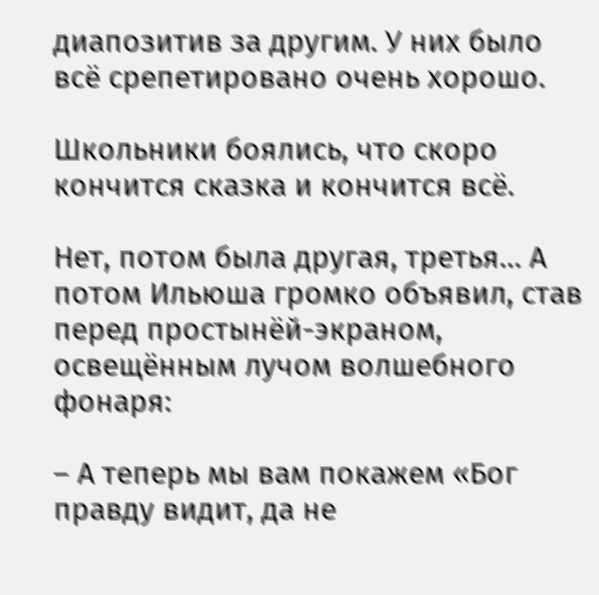диапозитив за другим. У них было всё срепетировано очень хорошо.

Школьники боялись, что скоро кончится сказка и кончится всё.

Нет, потом была другая, третья… А потом Ильюша громко объявил, став перед простынёй-экраном, освещённым лучом волшебного фонаря:

– А теперь мы вам покажем «Бог правду видит, да не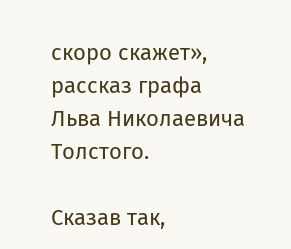скоро скажет», рассказ графа Льва Николаевича Толстого.

Сказав так,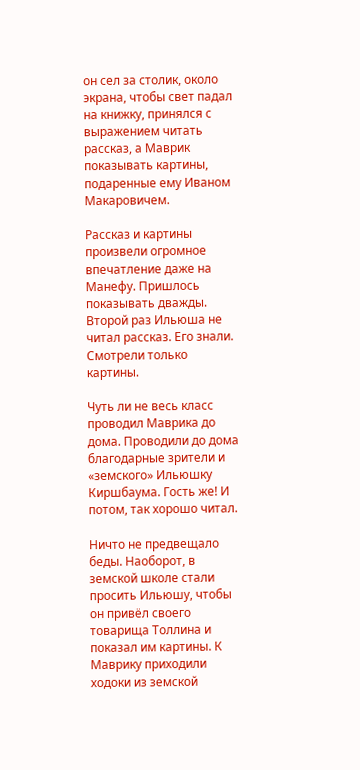он сел за столик, около экрана, чтобы свет падал на книжку, принялся с выражением читать рассказ, а Маврик показывать картины, подаренные ему Иваном Макаровичем.

Рассказ и картины произвели огромное впечатление даже на Манефу. Пришлось показывать дважды. Второй раз Ильюша не читал рассказ. Его знали. Смотрели только картины.

Чуть ли не весь класс проводил Маврика до дома. Проводили до дома благодарные зрители и «земского» Ильюшку Киршбаума. Гость же! И потом, так хорошо читал.

Ничто не предвещало беды. Наоборот, в земской школе стали просить Ильюшу, чтобы он привёл своего товарища Толлина и показал им картины. К Маврику приходили ходоки из земской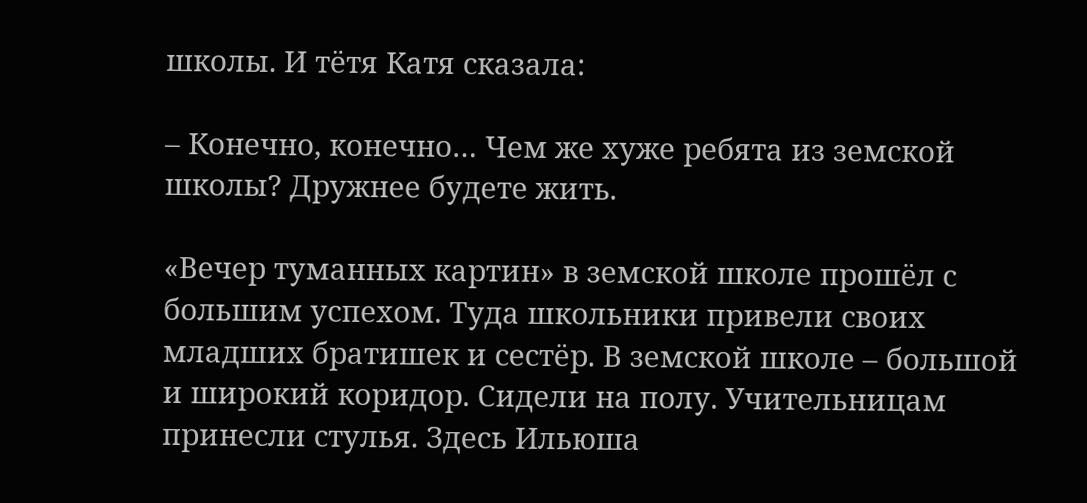школы. И тётя Катя сказала:

– Конечно, конечно… Чем же хуже ребята из земской школы? Дружнее будете жить.

«Вечер туманных картин» в земской школе прошёл с большим успехом. Туда школьники привели своих младших братишек и сестёр. В земской школе – большой и широкий коридор. Сидели на полу. Учительницам принесли стулья. Здесь Ильюша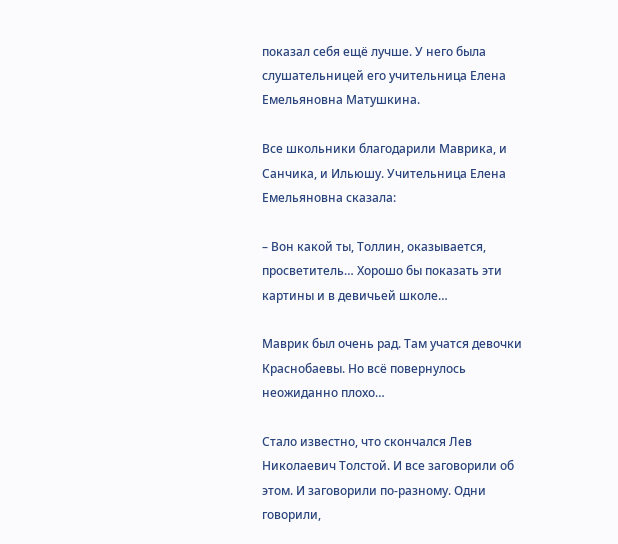показал себя ещё лучше. У него была слушательницей его учительница Елена Емельяновна Матушкина.

Все школьники благодарили Маврика, и Санчика, и Ильюшу. Учительница Елена Емельяновна сказала:

– Вон какой ты, Толлин, оказывается, просветитель… Хорошо бы показать эти картины и в девичьей школе…

Маврик был очень рад. Там учатся девочки Краснобаевы. Но всё повернулось неожиданно плохо…

Стало известно, что скончался Лев Николаевич Толстой. И все заговорили об этом. И заговорили по-разному. Одни говорили,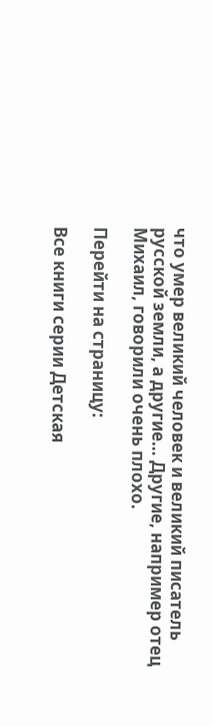что умер великий человек и великий писатель русской земли, а другие… Другие, например отец Михаил, говорили очень плохо.

Перейти на страницу:

Все книги серии Детская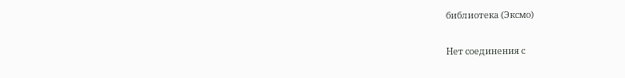библиотека (Эксмо)

Нет соединения с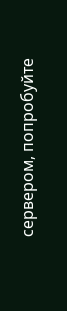сервером, попробуйте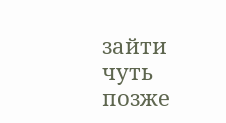зайти чуть позже